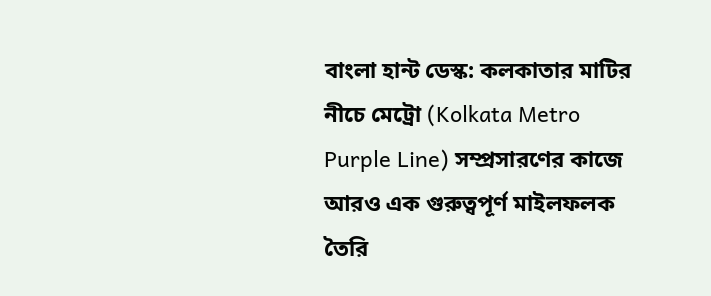বাংলা হান্ট ডেস্ক: কলকাতার মাটির নীচে মেট্রো (Kolkata Metro Purple Line) সম্প্রসারণের কাজে আরও এক গুরুত্বপূর্ণ মাইলফলক তৈরি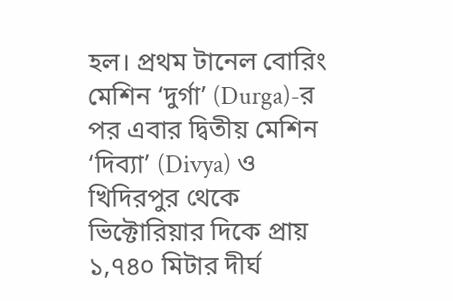হল। প্রথম টানেল বোরিং মেশিন ‘দুর্গা’ (Durga)-র পর এবার দ্বিতীয় মেশিন ‘দিব্যা’ (Divya) ও খিদিরপুর থেকে ভিক্টোরিয়ার দিকে প্রায় ১,৭৪০ মিটার দীর্ঘ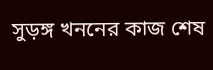সুড়ঙ্গ খননের কাজ শেষ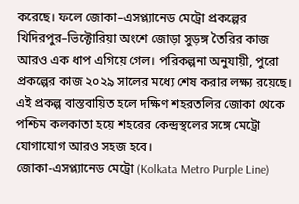করেছে। ফলে জোকা–এসপ্ল্যানেড মেট্রো প্রকল্পের খিদিরপুর–ভিক্টোরিয়া অংশে জোড়া সুড়ঙ্গ তৈরির কাজ আরও এক ধাপ এগিয়ে গেল। পরিকল্পনা অনুযায়ী, পুরো প্রকল্পের কাজ ২০২৯ সালের মধ্যে শেষ করার লক্ষ্য রয়েছে। এই প্রকল্প বাস্তবায়িত হলে দক্ষিণ শহরতলির জোকা থেকে পশ্চিম কলকাতা হয়ে শহরের কেন্দ্রস্থলের সঙ্গে মেট্রো যোগাযোগ আরও সহজ হবে।
জোকা-এসপ্ল্যানেড মেট্রো (Kolkata Metro Purple Line)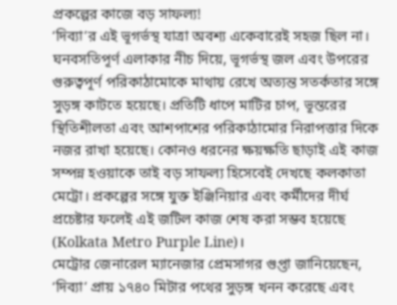প্রকল্পের কাজে বড় সাফল্য!
‘দিব্যা’র এই ভূগর্ভস্থ যাত্রা অবশ্য একেবারেই সহজ ছিল না। ঘনবসতিপূর্ণ এলাকার নীচ দিয়ে, ভূগর্ভস্থ জল এবং উপরের গুরুত্বপূর্ণ পরিকাঠামোকে মাথায় রেখে অত্যন্ত সতর্কতার সঙ্গে সুড়ঙ্গ কাটতে হয়েছে। প্রতিটি ধাপে মাটির চাপ, ভূস্তরের স্থিতিশীলতা এবং আশপাশের পরিকাঠামোর নিরাপত্তার দিকে নজর রাখা হয়েছে। কোনও ধরনের ক্ষয়ক্ষতি ছাড়াই এই কাজ সম্পন্ন হওয়াকে তাই বড় সাফল্য হিসেবেই দেখছে কলকাতা মেট্রো। প্রকল্পের সঙ্গে যুক্ত ইঞ্জিনিয়ার এবং কর্মীদের দীর্ঘ প্রচেষ্টার ফলেই এই জটিল কাজ শেষ করা সম্ভব হয়েছে (Kolkata Metro Purple Line)।
মেট্রোর জেনারেল ম্যানেজার প্রেমসাগর গুপ্তা জানিয়েছেন, ‘দিব্যা’ প্রায় ১৭৪০ মিটার পথের সুড়ঙ্গ খনন করেছে এবং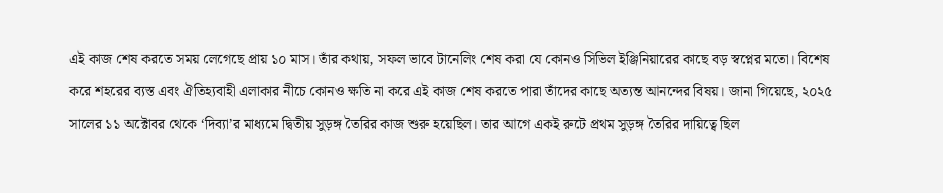এই কাজ শেষ করতে সময় লেগেছে প্রায় ১০ মাস। তাঁর কথায়, সফল ভাবে টানেলিং শেষ করা যে কোনও সিভিল ইঞ্জিনিয়ারের কাছে বড় স্বপ্নের মতো। বিশেষ করে শহরের ব্যস্ত এবং ঐতিহ্যবাহী এলাকার নীচে কোনও ক্ষতি না করে এই কাজ শেষ করতে পারা তাঁদের কাছে অত্যন্ত আনন্দের বিষয়। জানা গিয়েছে, ২০২৫ সালের ১১ অক্টোবর থেকে ‘দিব্যা’র মাধ্যমে দ্বিতীয় সুড়ঙ্গ তৈরির কাজ শুরু হয়েছিল। তার আগে একই রুটে প্রথম সুড়ঙ্গ তৈরির দায়িত্বে ছিল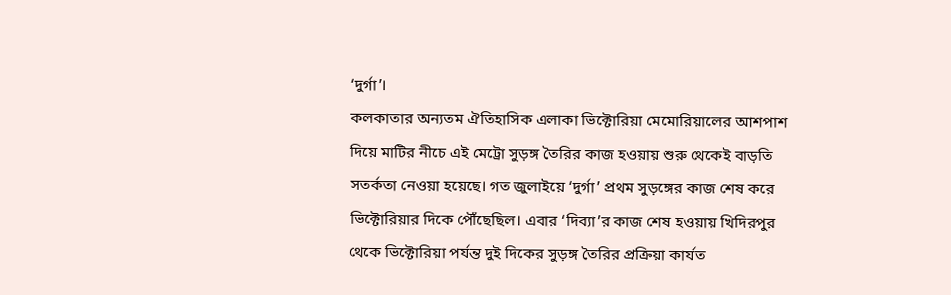‘দুর্গা’।
কলকাতার অন্যতম ঐতিহাসিক এলাকা ভিক্টোরিয়া মেমোরিয়ালের আশপাশ দিয়ে মাটির নীচে এই মেট্রো সুড়ঙ্গ তৈরির কাজ হওয়ায় শুরু থেকেই বাড়তি সতর্কতা নেওয়া হয়েছে। গত জুলাইয়ে ‘দুর্গা’ প্রথম সুড়ঙ্গের কাজ শেষ করে ভিক্টোরিয়ার দিকে পৌঁছেছিল। এবার ‘দিব্যা’র কাজ শেষ হওয়ায় খিদিরপুর থেকে ভিক্টোরিয়া পর্যন্ত দুই দিকের সুড়ঙ্গ তৈরির প্রক্রিয়া কার্যত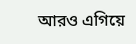আরও এগিয়ে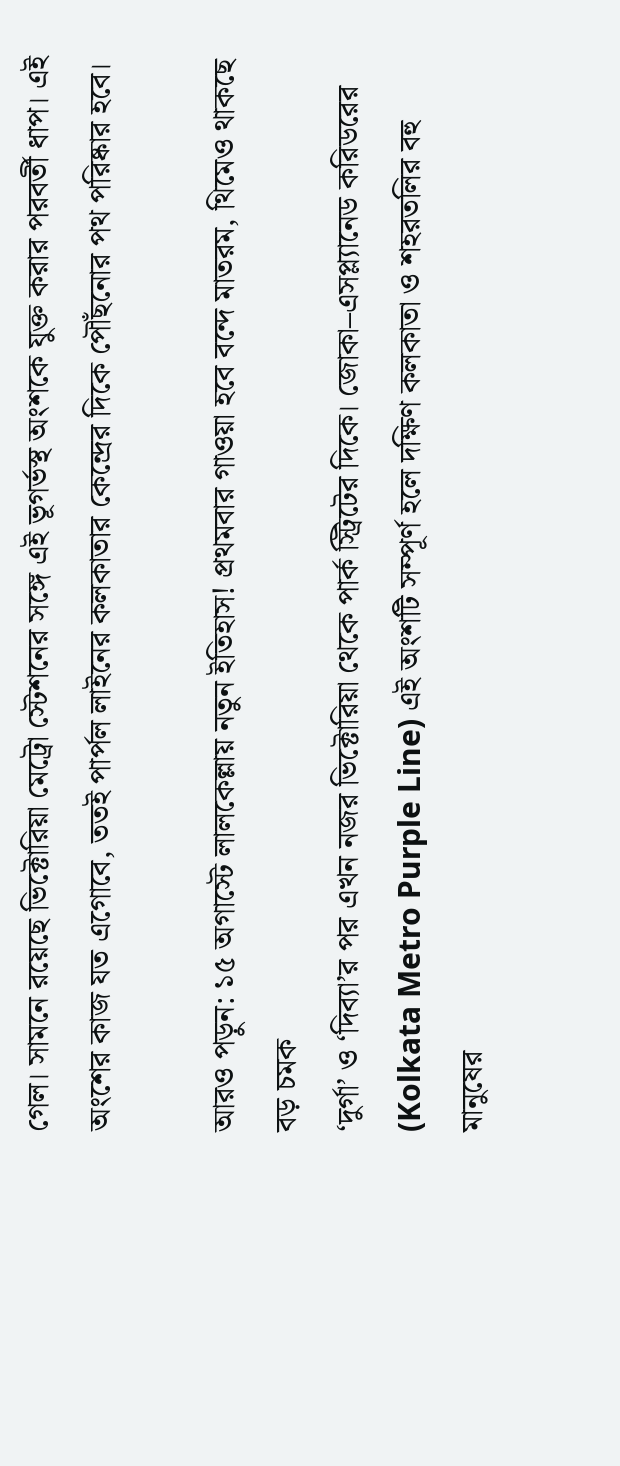গেল। সামনে রয়েছে ভিক্টোরিয়া মেট্রো স্টেশনের সঙ্গে এই ভূগর্ভস্থ অংশকে যুক্ত করার পরবর্তী ধাপ। এই অংশের কাজ যত এগোবে, ততই পার্পল লাইনের কলকাতার কেন্দ্রের দিকে পৌঁছনোর পথ পরিষ্কার হবে।

আরও পড়ুন: ১৫ অগাস্টে লালকেল্লায় নতুন ইতিহাস! প্রথমবার গাওয়া হবে বন্দে মাতরম, থিমেও থাকছে বড় চমক
‘দুর্গা’ ও ‘দিব্যা’র পর এখন নজর ভিক্টোরিয়া থেকে পার্ক স্ট্রিটের দিকে। জোকা–এসপ্ল্যানেড করিডরের (Kolkata Metro Purple Line) এই অংশটি সম্পূর্ণ হলে দক্ষিণ কলকাতা ও শহরতলির বহু মানুষের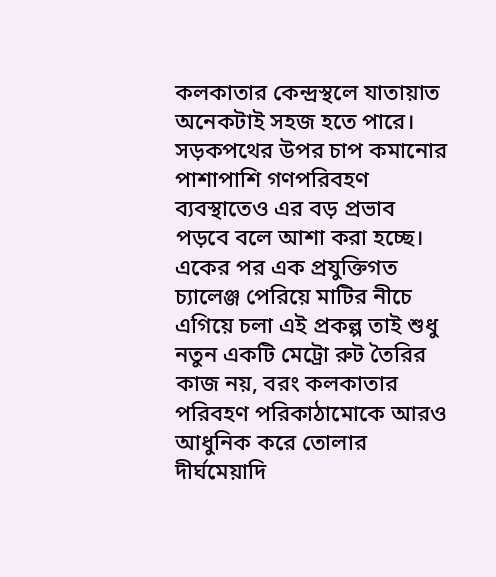কলকাতার কেন্দ্রস্থলে যাতায়াত অনেকটাই সহজ হতে পারে। সড়কপথের উপর চাপ কমানোর পাশাপাশি গণপরিবহণ ব্যবস্থাতেও এর বড় প্রভাব পড়বে বলে আশা করা হচ্ছে। একের পর এক প্রযুক্তিগত চ্যালেঞ্জ পেরিয়ে মাটির নীচে এগিয়ে চলা এই প্রকল্প তাই শুধু নতুন একটি মেট্রো রুট তৈরির কাজ নয়, বরং কলকাতার পরিবহণ পরিকাঠামোকে আরও আধুনিক করে তোলার দীর্ঘমেয়াদি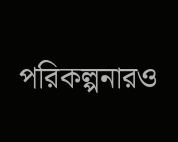পরিকল্পনারও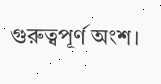গুরুত্বপূর্ণ অংশ।